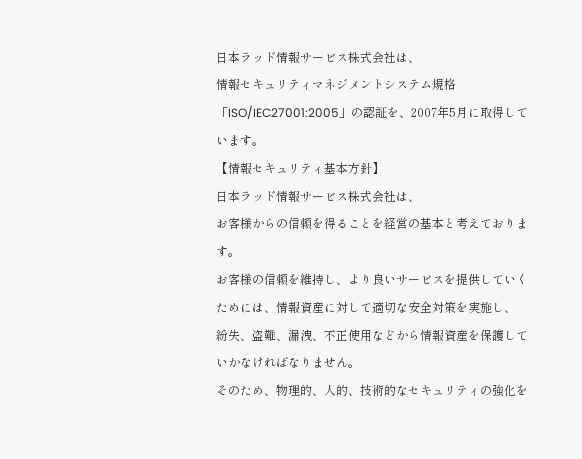日本ラッド情報サービス株式会社は、
情報セキュリティマネジメントシステム規格「ISO/IEC27001:2005」の認証を、2007年5月に取得しています。
【情報セキュリティ基本方針】
日本ラッド情報サービス株式会社は、
お客様からの信頼を得ることを経営の基本と考えております。
お客様の信頼を維持し、より良いサービスを提供していくためには、情報資産に対して適切な安全対策を実施し、
紛失、盗難、漏洩、不正使用などから情報資産を保護していかなければなりません。
そのため、物理的、人的、技術的なセキュリティの強化を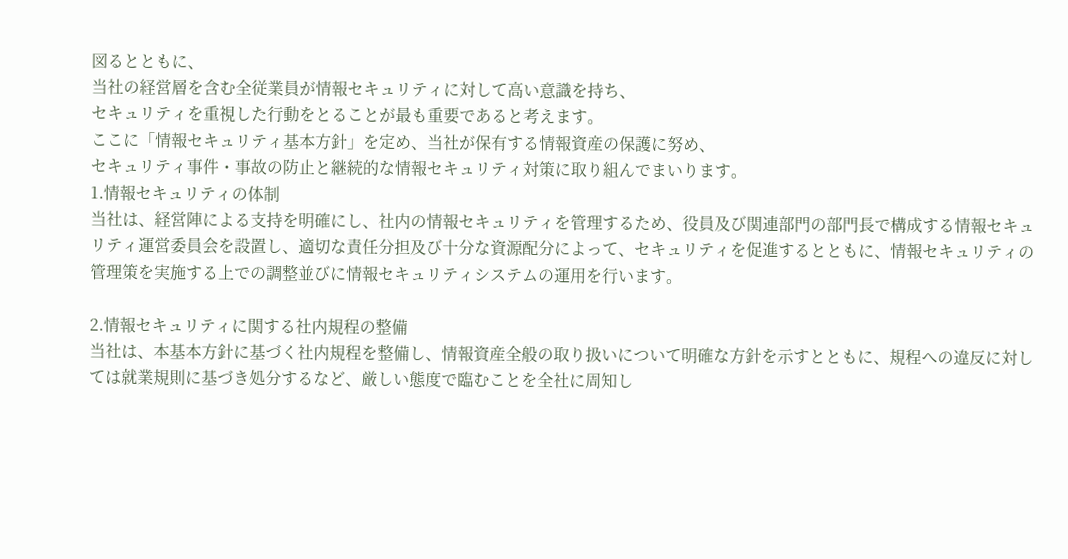図るとともに、
当社の経営層を含む全従業員が情報セキュリティに対して高い意識を持ち、
セキュリティを重視した行動をとることが最も重要であると考えます。
ここに「情報セキュリティ基本方針」を定め、当社が保有する情報資産の保護に努め、
セキュリティ事件・事故の防止と継続的な情報セキュリティ対策に取り組んでまいります。
1.情報セキュリティの体制
当社は、経営陣による支持を明確にし、社内の情報セキュリティを管理するため、役員及び関連部門の部門長で構成する情報セキュリティ運営委員会を設置し、適切な責任分担及び十分な資源配分によって、セキュリティを促進するとともに、情報セキュリティの管理策を実施する上での調整並びに情報セキュリティシステムの運用を行います。

2.情報セキュリティに関する社内規程の整備
当社は、本基本方針に基づく社内規程を整備し、情報資産全般の取り扱いについて明確な方針を示すとともに、規程への違反に対しては就業規則に基づき処分するなど、厳しい態度で臨むことを全社に周知し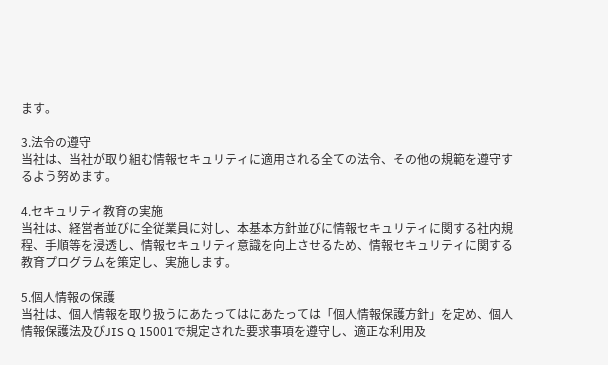ます。

3.法令の遵守
当社は、当社が取り組む情報セキュリティに適用される全ての法令、その他の規範を遵守するよう努めます。

4.セキュリティ教育の実施
当社は、経営者並びに全従業員に対し、本基本方針並びに情報セキュリティに関する社内規程、手順等を浸透し、情報セキュリティ意識を向上させるため、情報セキュリティに関する教育プログラムを策定し、実施します。

5.個人情報の保護
当社は、個人情報を取り扱うにあたってはにあたっては「個人情報保護方針」を定め、個人情報保護法及びJIS Q 15001で規定された要求事項を遵守し、適正な利用及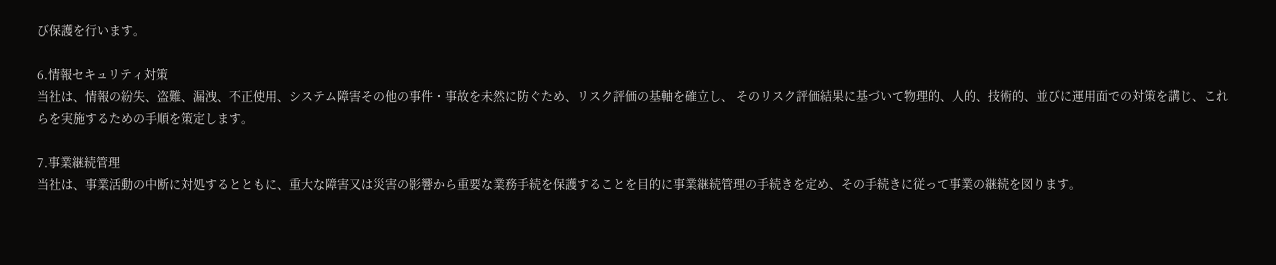び保護を行います。

6.情報セキュリティ対策
当社は、情報の紛失、盗難、漏洩、不正使用、システム障害その他の事件・事故を未然に防ぐため、リスク評価の基軸を確立し、 そのリスク評価結果に基づいて物理的、人的、技術的、並びに運用面での対策を講じ、これらを実施するための手順を策定します。

7.事業継続管理
当社は、事業活動の中断に対処するとともに、重大な障害又は災害の影響から重要な業務手続を保護することを目的に事業継続管理の手続きを定め、その手続きに従って事業の継続を図ります。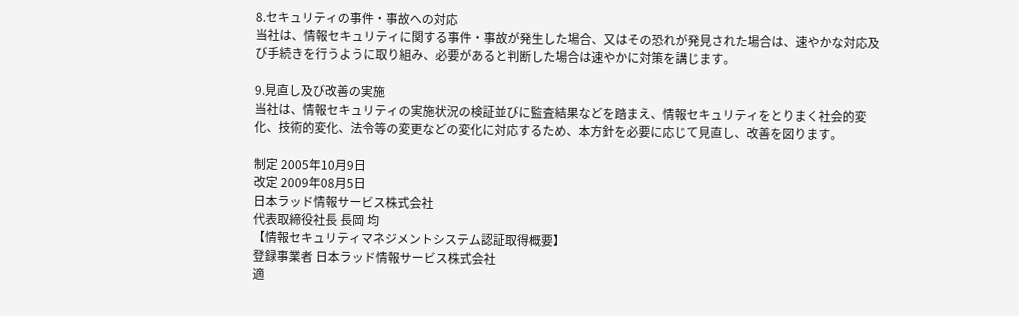8.セキュリティの事件・事故への対応
当社は、情報セキュリティに関する事件・事故が発生した場合、又はその恐れが発見された場合は、速やかな対応及び手続きを行うように取り組み、必要があると判断した場合は速やかに対策を講じます。

9.見直し及び改善の実施
当社は、情報セキュリティの実施状況の検証並びに監査結果などを踏まえ、情報セキュリティをとりまく社会的変化、技術的変化、法令等の変更などの変化に対応するため、本方針を必要に応じて見直し、改善を図ります。

制定 2005年10月9日
改定 2009年08月5日
日本ラッド情報サービス株式会社
代表取締役社長 長岡 均
【情報セキュリティマネジメントシステム認証取得概要】
登録事業者 日本ラッド情報サービス株式会社
適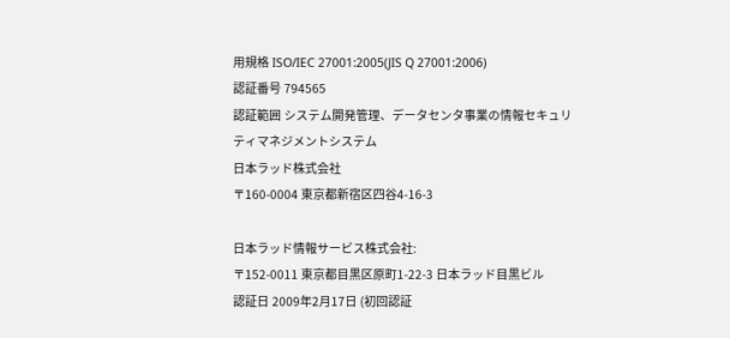用規格 ISO/IEC 27001:2005(JIS Q 27001:2006)
認証番号 794565
認証範囲 システム開発管理、データセンタ事業の情報セキュリティマネジメントシステム
日本ラッド株式会社
〒160-0004 東京都新宿区四谷4-16-3

日本ラッド情報サービス株式会社:
〒152-0011 東京都目黒区原町1-22-3 日本ラッド目黒ビル
認証日 2009年2月17日 (初回認証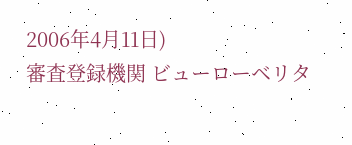2006年4月11日)
審査登録機関 ビューローベリタ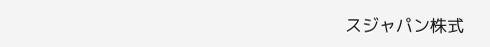スジャパン株式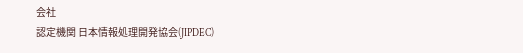会社
認定機関 日本情報処理開発協会(JIPDEC)